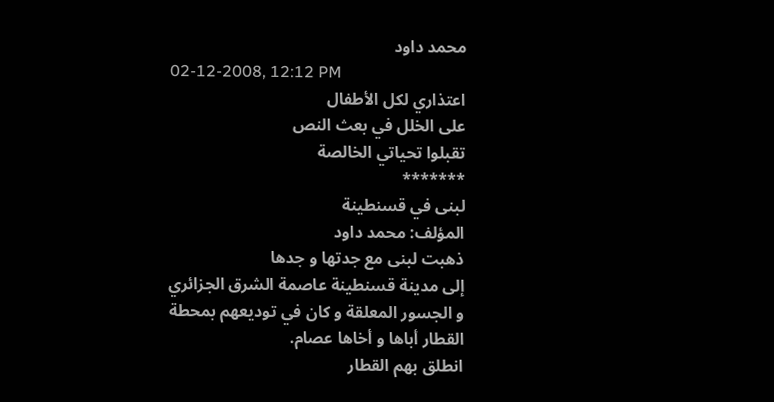محمد داود
02-12-2008, 12:12 PM
اعتذاري لكل الأطفال
على الخلل في بعث النص
تقبلوا تحياتي الخالصة
*******
لبنى في قسنطينة
المؤلف: محمد داود
ذهبت لبنى مع جدتها و جدها
إلى مدينة قسنطينة عاصمة الشرق الجزائري
و الجسور المعلقة و كان في توديعهم بمحطة
القطار أباها و أخاها عصام.
انطلق بهم القطار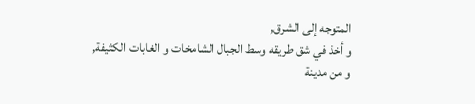المتوجه إلى الشرق,
و أخذ في شق طريقه وسط الجبال الشامخات و الغابات الكثيفة,
و من مدينة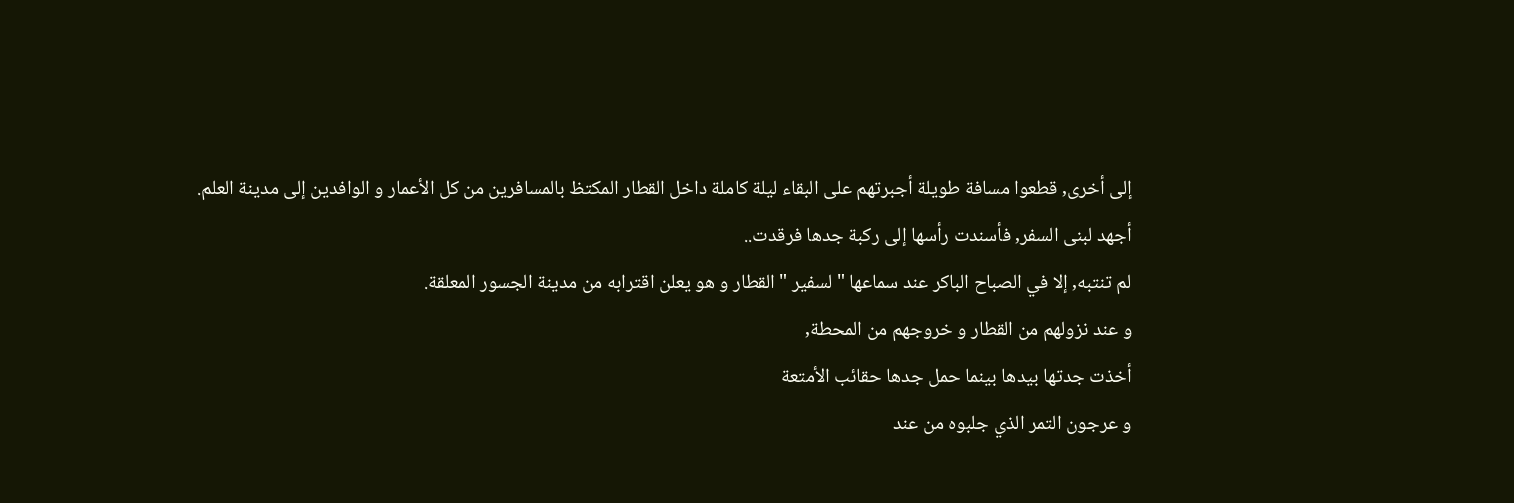إلى أخرى, قطعوا مسافة طويلة أجبرتهم على البقاء ليلة كاملة داخل القطار المكتظ بالمسافرين من كل الأعمار و الوافدين إلى مدينة العلم.
أجهد لبنى السفر, فأسندت رأسها إلى ركبة جدها فرقدت..
لم تنتبه, إلا في الصباح الباكر عند سماعها " لسفير " القطار و هو يعلن اقترابه من مدينة الجسور المعلقة.
و عند نزولهم من القطار و خروجهم من المحطة,
أخذت جدتها بيدها بينما حمل جدها حقائب الأمتعة
و عرجون التمر الذي جلبوه من عند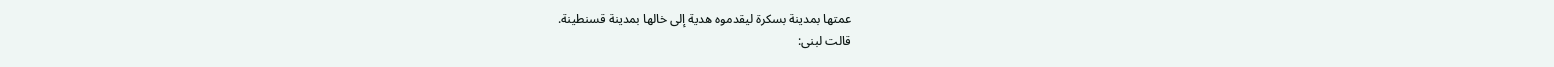عمتها بمدينة بسكرة ليقدموه هدية إلى خالها بمدينة قسنطينة.
قالت لبنى: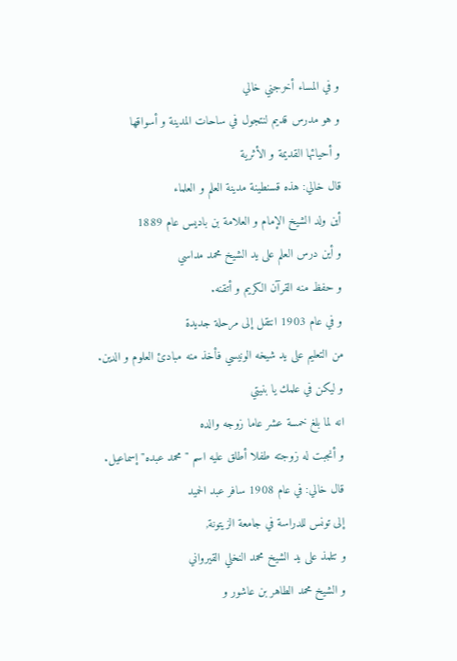و في المساء أخرجني خالي
و هو مدرس قديم لنتجول في ساحات المدينة و أسواقها
و أحيائها القديمة و الأثرية
قال خالي: هذه قسنطينة مدينة العلم و العلماء
أين ولد الشيخ الإمام و العلامة بن باديس عام 1889
و أين درس العلم على يد الشيخ محمد مداسي
و حفظ منه القرآن الكريم و أتقنه.
و في عام 1903 انتقل إلى مرحلة جديدة
من التعليم على يد شيخه الونيسي فأخذ منه مبادئ العلوم و الدين.
و ليكن في علمك يا بنيتي
انه لما بلغ خمسة عشر عاما زوجه والده
و أنجبت له زوجته طفلا أطلق عليه اسم " محمد عبده" إسماعيل.
قال خالي: في عام 1908 سافر عبد الحميد
إلى تونس للدراسة في جامعة الزيتونة,
و تتلمذ على يد الشيخ محمد النخلي القيرواني
و الشيخ محمد الطاهر بن عاشور و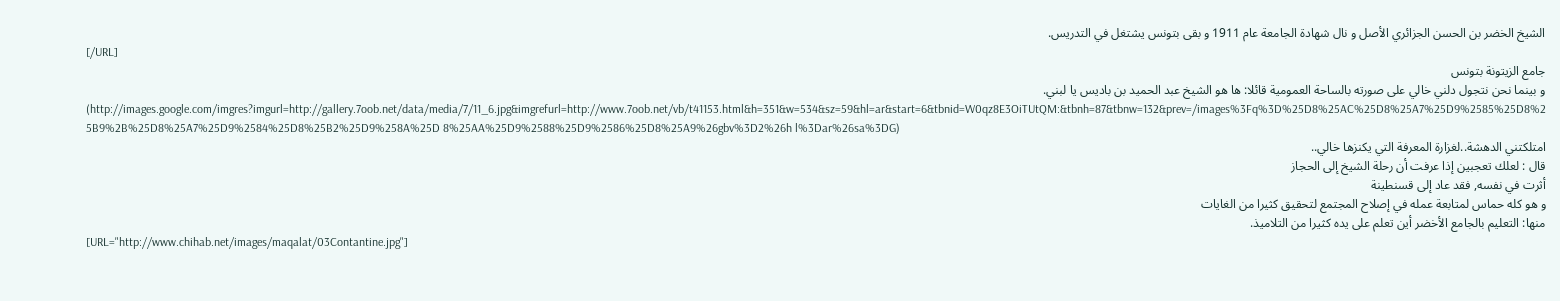الشيخ الخضر بن الحسن الجزائري الأصل و نال شهادة الجامعة عام 1911 و بقى بتونس يشتغل في التدريس.
[/URL]
جامع الزيتونة بتونس
و بينما نحن نتجول دلني خالي على صورته بالساحة العمومية قائلا: ها هو الشيخ عبد الحميد بن باديس يا لبني.
(http://images.google.com/imgres?imgurl=http://gallery.7oob.net/data/media/7/11_6.jpg&imgrefurl=http://www.7oob.net/vb/t41153.html&h=351&w=534&sz=59&hl=ar&start=6&tbnid=W0qz8E3OiTUtQM:&tbnh=87&tbnw=132&prev=/images%3Fq%3D%25D8%25AC%25D8%25A7%25D9%2585%25D8%2 5B9%2B%25D8%25A7%25D9%2584%25D8%25B2%25D9%258A%25D 8%25AA%25D9%2588%25D9%2586%25D8%25A9%26gbv%3D2%26h l%3Dar%26sa%3DG)
امتلكتني الدهشة..لغزارة المعرفة التي يكنزها خالي..
قال : لعلك تعجبين إذا عرفت أن رحلة الشيخ إلى الحجاز
أثرت في نفسه, فقد عاد إلى قسنطينة
و هو كله حماس لمتابعة عمله في إصلاح المجتمع لتحقيق كثيرا من الغايات
منها: التعليم بالجامع الأخضر أين تعلم على يده كثيرا من التلاميذ.
[URL="http://www.chihab.net/images/maqalat/03Contantine.jpg"]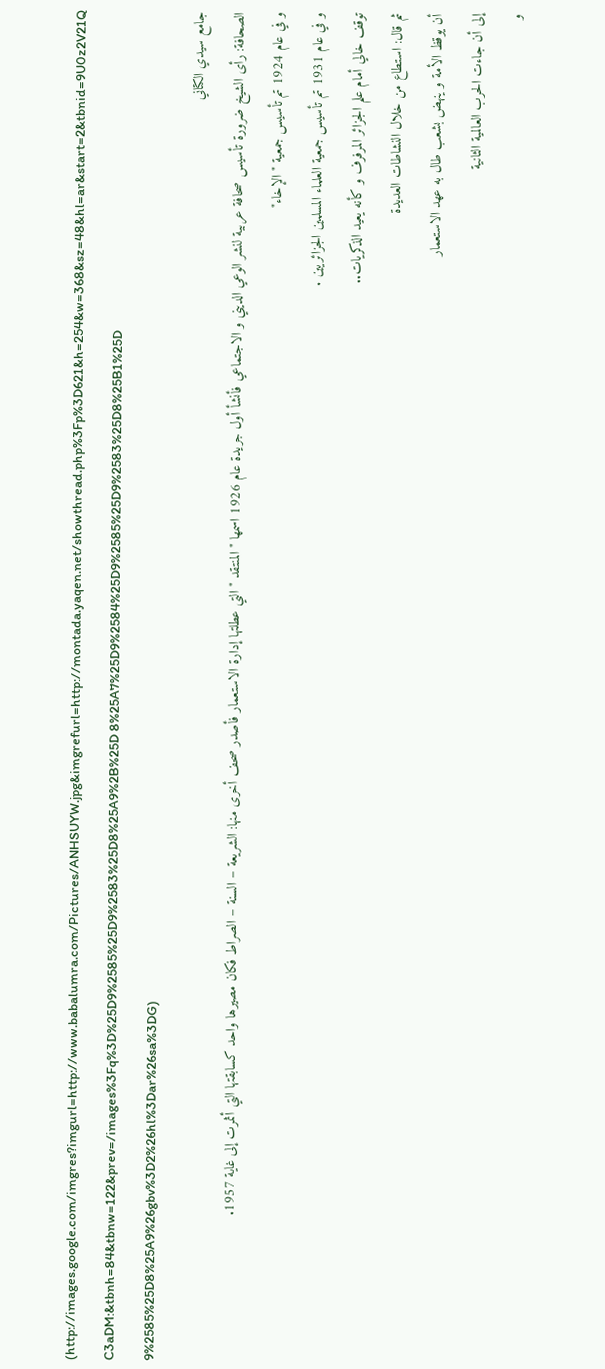(http://images.google.com/imgres?imgurl=http://www.babalumra.com/Pictures/ANHSUYW.jpg&imgrefurl=http://montada.yaqen.net/showthread.php%3Fp%3D621&h=254&w=368&sz=48&hl=ar&start=2&tbnid=9U0z2V21QC3aDM:&tbnh=84&tbnw=122&prev=/images%3Fq%3D%25D9%2585%25D9%2583%25D8%25A9%2B%25D 8%25A7%25D9%2584%25D9%2585%25D9%2583%25D8%25B1%25D 9%2585%25D8%25A9%26gbv%3D2%26hl%3Dar%26sa%3DG)
جامع سيدي الكتاني
الصحافة: رأى الشيخ ضرورة تأسيس صحافة عربية لنشر الوعي الديني و الاجتماعي فأنشأ أول جريدة عام 1926 اسمها " المنتقد " التي عطلتها إدارة الاستعمار فأصدر صحف أخرى منها: الشريعة – السنة – الصراط فكان مصيرها واحد كسابقتها التي أثمرت إلى غاية 1957.
و في عام 1924 تم تأسيس جمعية " الإخاء"
و في عام 1931 تم تأسيس جمعية العلماء المسلمين الجزائريين .
توقف خالي أمام علم الجزائر المرفرف و كأنه يعيد الذكريات..
ثم قال: استطاع من خلال النشاطات العديدة
أن يوقظ الأمة و ينهض بشعب طال به عهد الاستعمار
إلى أن جاءت الحرب العالمية الثانية
و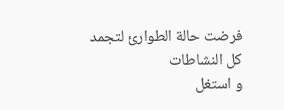فرضت حالة الطوارئ لتجمد
كل النشاطات
و استغل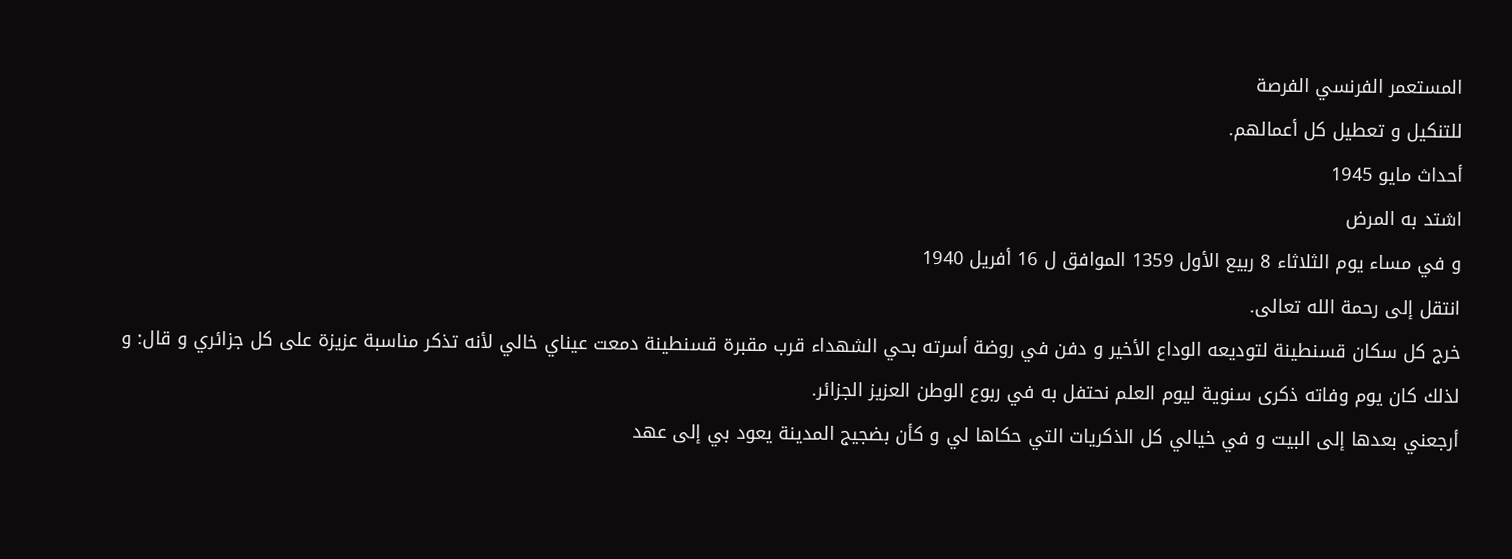المستعمر الفرنسي الفرصة
للتنكيل و تعطيل كل أعمالهم.
أحداث مايو 1945
اشتد به المرض
و في مساء يوم الثلاثاء 8 ربيع الأول 1359 الموافق ل 16 أفريل 1940
انتقل إلى رحمة الله تعالى.
خرج كل سكان قسنطينة لتوديعه الوداع الأخير و دفن في روضة أسرته بحي الشهداء قرب مقبرة قسنطينة دمعت عيناي خالي لأنه تذكر مناسبة عزيزة على كل جزائري و قال: و لذلك كان يوم وفاته ذكرى سنوية ليوم العلم نحتفل به في ربوع الوطن العزيز الجزائر.
أرجعني بعدها إلى البيت و في خيالي كل الذكريات التي حكاها لي و كأن بضجيج المدينة يعود بي إلى عهد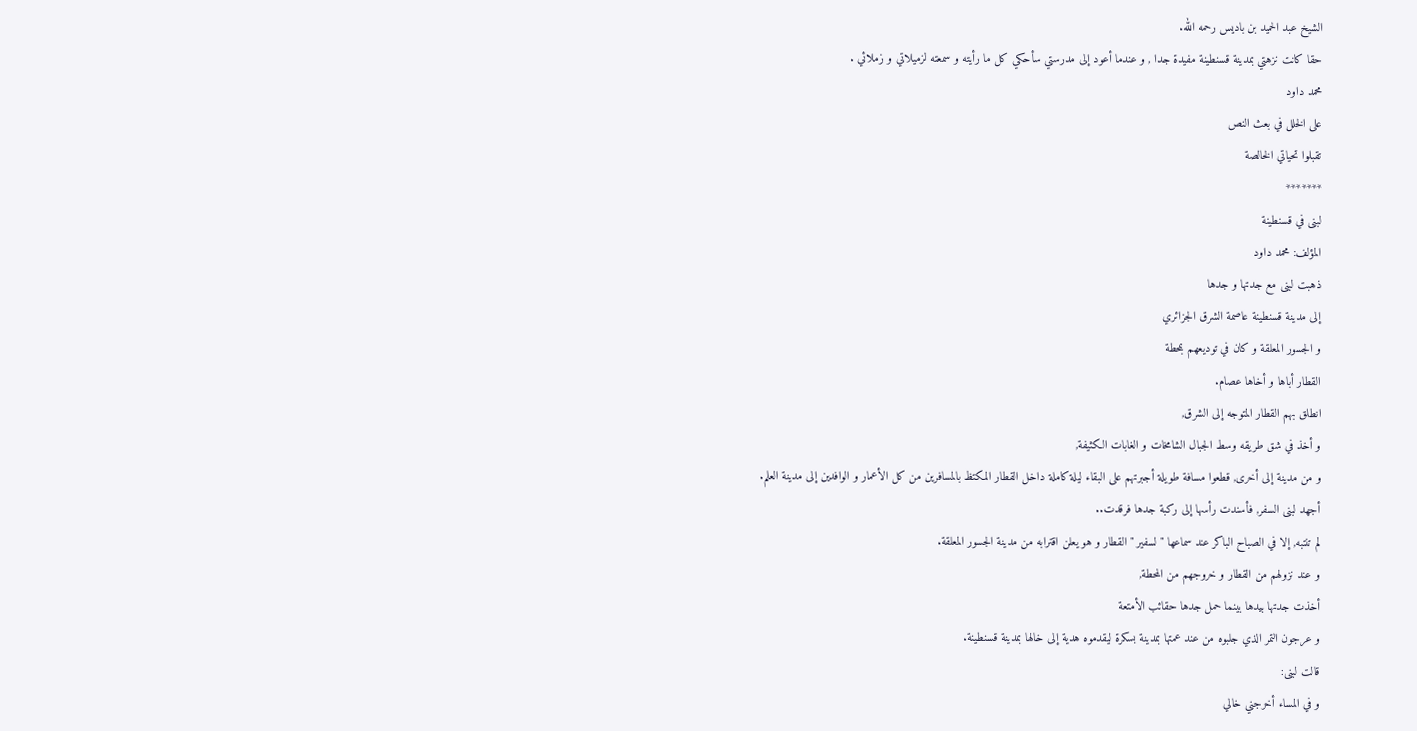الشيخ عبد الحميد بن باديس رحمه الله.
حقا كانت نزهتي بمدينة قسنطينة مفيدة جدا , و عندما أعود إلى مدرستي سأحكي كل ما رأيته و سمعته لزميلاتي و زملائي .
محمد داود
على الخلل في بعث النص
تقبلوا تحياتي الخالصة
*******
لبنى في قسنطينة
المؤلف: محمد داود
ذهبت لبنى مع جدتها و جدها
إلى مدينة قسنطينة عاصمة الشرق الجزائري
و الجسور المعلقة و كان في توديعهم بمحطة
القطار أباها و أخاها عصام.
انطلق بهم القطار المتوجه إلى الشرق,
و أخذ في شق طريقه وسط الجبال الشامخات و الغابات الكثيفة,
و من مدينة إلى أخرى, قطعوا مسافة طويلة أجبرتهم على البقاء ليلة كاملة داخل القطار المكتظ بالمسافرين من كل الأعمار و الوافدين إلى مدينة العلم.
أجهد لبنى السفر, فأسندت رأسها إلى ركبة جدها فرقدت..
لم تنتبه, إلا في الصباح الباكر عند سماعها " لسفير " القطار و هو يعلن اقترابه من مدينة الجسور المعلقة.
و عند نزولهم من القطار و خروجهم من المحطة,
أخذت جدتها بيدها بينما حمل جدها حقائب الأمتعة
و عرجون التمر الذي جلبوه من عند عمتها بمدينة بسكرة ليقدموه هدية إلى خالها بمدينة قسنطينة.
قالت لبنى:
و في المساء أخرجني خالي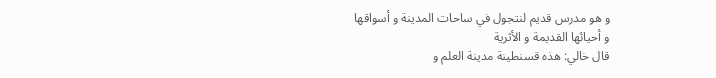و هو مدرس قديم لنتجول في ساحات المدينة و أسواقها
و أحيائها القديمة و الأثرية
قال خالي: هذه قسنطينة مدينة العلم و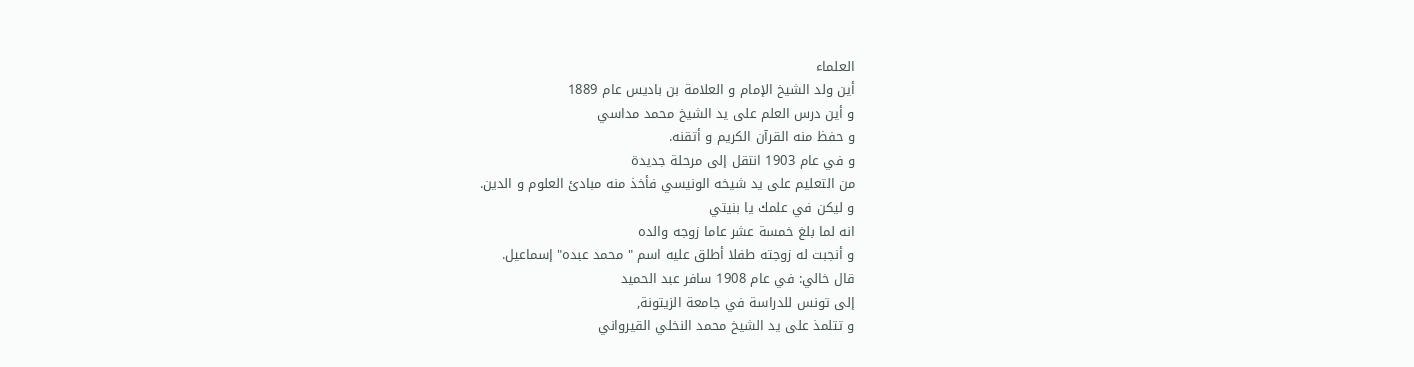العلماء
أين ولد الشيخ الإمام و العلامة بن باديس عام 1889
و أين درس العلم على يد الشيخ محمد مداسي
و حفظ منه القرآن الكريم و أتقنه.
و في عام 1903 انتقل إلى مرحلة جديدة
من التعليم على يد شيخه الونيسي فأخذ منه مبادئ العلوم و الدين.
و ليكن في علمك يا بنيتي
انه لما بلغ خمسة عشر عاما زوجه والده
و أنجبت له زوجته طفلا أطلق عليه اسم " محمد عبده" إسماعيل.
قال خالي: في عام 1908 سافر عبد الحميد
إلى تونس للدراسة في جامعة الزيتونة,
و تتلمذ على يد الشيخ محمد النخلي القيرواني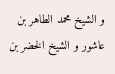و الشيخ محمد الطاهر بن عاشور و الشيخ الخضر بن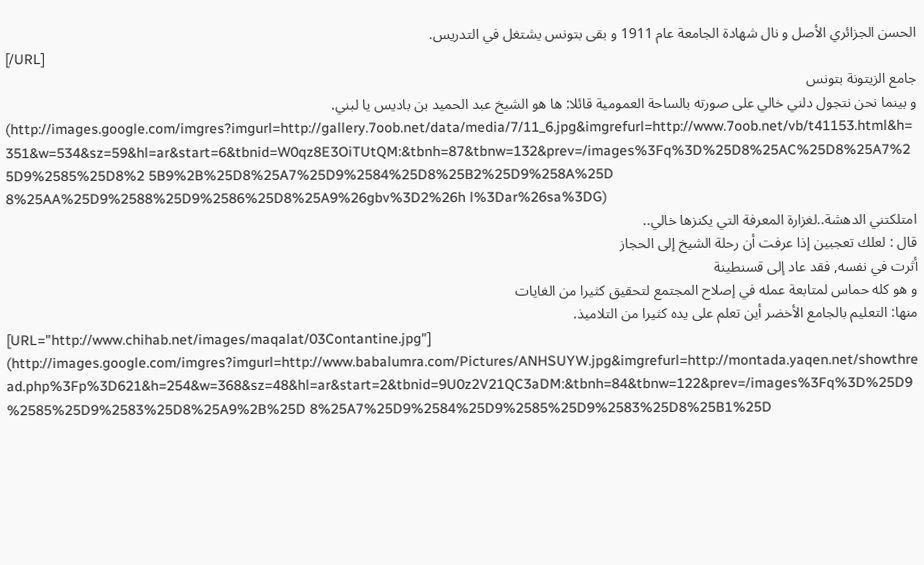الحسن الجزائري الأصل و نال شهادة الجامعة عام 1911 و بقى بتونس يشتغل في التدريس.
[/URL]
جامع الزيتونة بتونس
و بينما نحن نتجول دلني خالي على صورته بالساحة العمومية قائلا: ها هو الشيخ عبد الحميد بن باديس يا لبني.
(http://images.google.com/imgres?imgurl=http://gallery.7oob.net/data/media/7/11_6.jpg&imgrefurl=http://www.7oob.net/vb/t41153.html&h=351&w=534&sz=59&hl=ar&start=6&tbnid=W0qz8E3OiTUtQM:&tbnh=87&tbnw=132&prev=/images%3Fq%3D%25D8%25AC%25D8%25A7%25D9%2585%25D8%2 5B9%2B%25D8%25A7%25D9%2584%25D8%25B2%25D9%258A%25D 8%25AA%25D9%2588%25D9%2586%25D8%25A9%26gbv%3D2%26h l%3Dar%26sa%3DG)
امتلكتني الدهشة..لغزارة المعرفة التي يكنزها خالي..
قال : لعلك تعجبين إذا عرفت أن رحلة الشيخ إلى الحجاز
أثرت في نفسه, فقد عاد إلى قسنطينة
و هو كله حماس لمتابعة عمله في إصلاح المجتمع لتحقيق كثيرا من الغايات
منها: التعليم بالجامع الأخضر أين تعلم على يده كثيرا من التلاميذ.
[URL="http://www.chihab.net/images/maqalat/03Contantine.jpg"] (http://images.google.com/imgres?imgurl=http://www.babalumra.com/Pictures/ANHSUYW.jpg&imgrefurl=http://montada.yaqen.net/showthread.php%3Fp%3D621&h=254&w=368&sz=48&hl=ar&start=2&tbnid=9U0z2V21QC3aDM:&tbnh=84&tbnw=122&prev=/images%3Fq%3D%25D9%2585%25D9%2583%25D8%25A9%2B%25D 8%25A7%25D9%2584%25D9%2585%25D9%2583%25D8%25B1%25D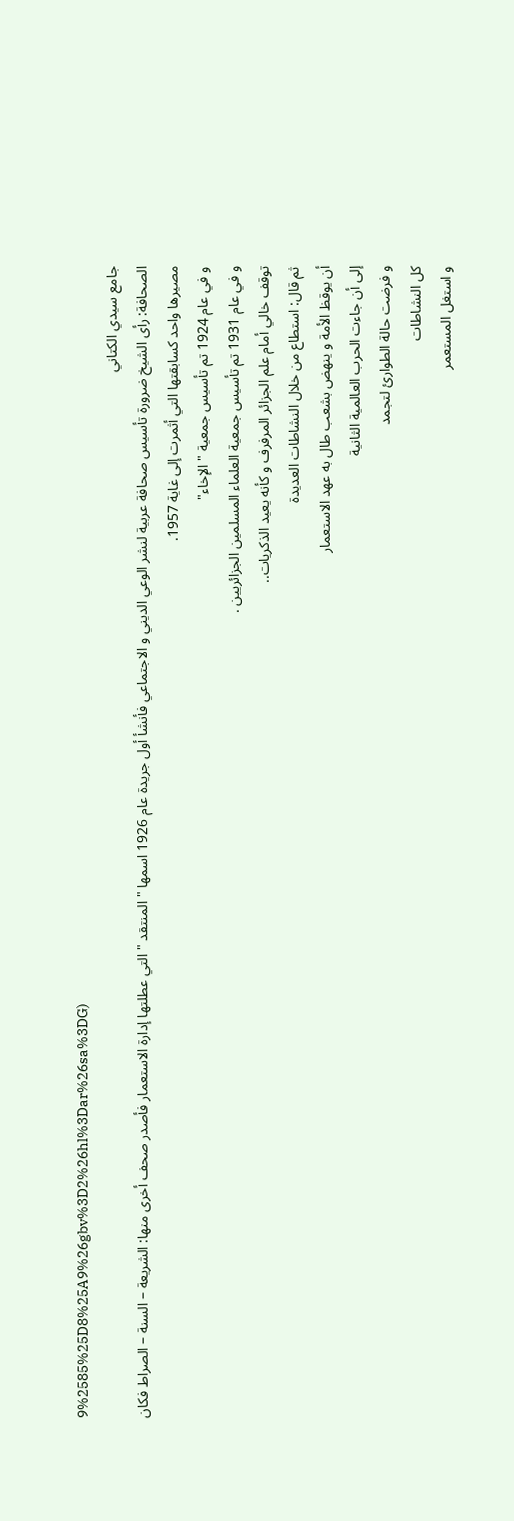9%2585%25D8%25A9%26gbv%3D2%26hl%3Dar%26sa%3DG)
جامع سيدي الكتاني
الصحافة: رأى الشيخ ضرورة تأسيس صحافة عربية لنشر الوعي الديني و الاجتماعي فأنشأ أول جريدة عام 1926 اسمها " المنتقد " التي عطلتها إدارة الاستعمار فأصدر صحف أخرى منها: الشريعة – السنة – الصراط فكان مصيرها واحد كسابقتها التي أثمرت إلى غاية 1957.
و في عام 1924 تم تأسيس جمعية " الإخاء"
و في عام 1931 تم تأسيس جمعية العلماء المسلمين الجزائريين .
توقف خالي أمام علم الجزائر المرفرف و كأنه يعيد الذكريات..
ثم قال: استطاع من خلال النشاطات العديدة
أن يوقظ الأمة و ينهض بشعب طال به عهد الاستعمار
إلى أن جاءت الحرب العالمية الثانية
و فرضت حالة الطوارئ لتجمد
كل النشاطات
و استغل المستعمر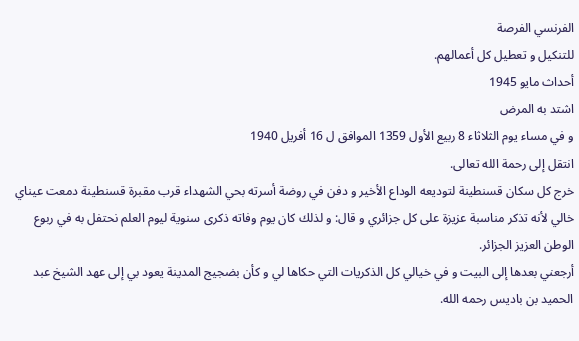الفرنسي الفرصة
للتنكيل و تعطيل كل أعمالهم.
أحداث مايو 1945
اشتد به المرض
و في مساء يوم الثلاثاء 8 ربيع الأول 1359 الموافق ل 16 أفريل 1940
انتقل إلى رحمة الله تعالى.
خرج كل سكان قسنطينة لتوديعه الوداع الأخير و دفن في روضة أسرته بحي الشهداء قرب مقبرة قسنطينة دمعت عيناي خالي لأنه تذكر مناسبة عزيزة على كل جزائري و قال: و لذلك كان يوم وفاته ذكرى سنوية ليوم العلم نحتفل به في ربوع الوطن العزيز الجزائر.
أرجعني بعدها إلى البيت و في خيالي كل الذكريات التي حكاها لي و كأن بضجيج المدينة يعود بي إلى عهد الشيخ عبد الحميد بن باديس رحمه الله.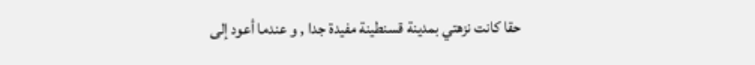حقا كانت نزهتي بمدينة قسنطينة مفيدة جدا , و عندما أعود إلى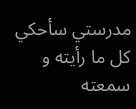مدرستي سأحكي كل ما رأيته و سمعته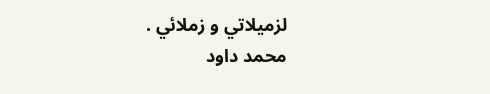لزميلاتي و زملائي .
محمد داود